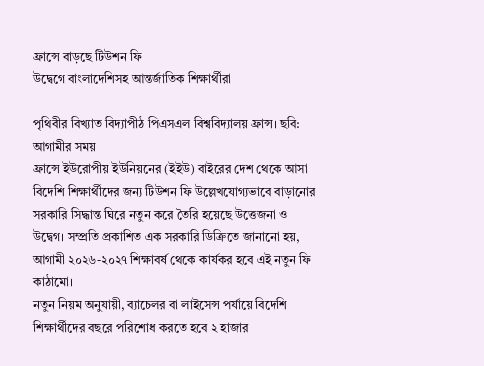ফ্রান্সে বাড়ছে টিউশন ফি
উদ্বেগে বাংলাদেশিসহ আন্তর্জাতিক শিক্ষার্থীরা

পৃথিবীর বিখ্যাত বিদ্যাপীঠ পিএসএল বিশ্ববিদ্যালয় ফ্রান্স। ছবি: আগামীর সময়
ফ্রান্সে ইউরোপীয় ইউনিয়নের (ইইউ) বাইরের দেশ থেকে আসা বিদেশি শিক্ষার্থীদের জন্য টিউশন ফি উল্লেখযোগ্যভাবে বাড়ানোর সরকারি সিদ্ধান্ত ঘিরে নতুন করে তৈরি হয়েছে উত্তেজনা ও উদ্বেগ। সম্প্রতি প্রকাশিত এক সরকারি ডিক্রিতে জানানো হয়, আগামী ২০২৬-২০২৭ শিক্ষাবর্ষ থেকে কার্যকর হবে এই নতুন ফি কাঠামো।
নতুন নিয়ম অনুযায়ী, ব্যাচেলর বা লাইসেন্স পর্যায়ে বিদেশি শিক্ষার্থীদের বছরে পরিশোধ করতে হবে ২ হাজার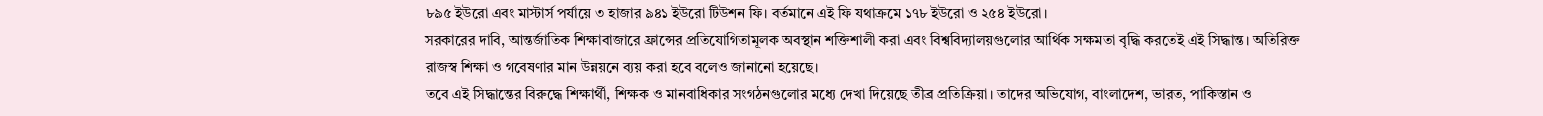৮৯৫ ইউরো এবং মাস্টার্স পর্যায়ে ৩ হাজার ৯৪১ ইউরো টিউশন ফি। বর্তমানে এই ফি যথাক্রমে ১৭৮ ইউরো ও ২৫৪ ইউরো।
সরকারের দাবি, আন্তর্জাতিক শিক্ষাবাজারে ফ্রান্সের প্রতিযোগিতামূলক অবস্থান শক্তিশালী করা এবং বিশ্ববিদ্যালয়গুলোর আর্থিক সক্ষমতা বৃদ্ধি করতেই এই সিদ্ধান্ত। অতিরিক্ত রাজস্ব শিক্ষা ও গবেষণার মান উন্নয়নে ব্যয় করা হবে বলেও জানানো হয়েছে।
তবে এই সিদ্ধান্তের বিরুদ্ধে শিক্ষার্থী, শিক্ষক ও মানবাধিকার সংগঠনগুলোর মধ্যে দেখা দিয়েছে তীব্র প্রতিক্রিয়া। তাদের অভিযোগ, বাংলাদেশ, ভারত, পাকিস্তান ও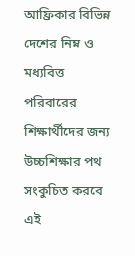আফ্রিকার বিভিন্ন দেশের নিম্ন ও মধ্যবিত্ত পরিবারের শিক্ষার্থীদের জন্য উচ্চশিক্ষার পথ সংকুচিত করবে এই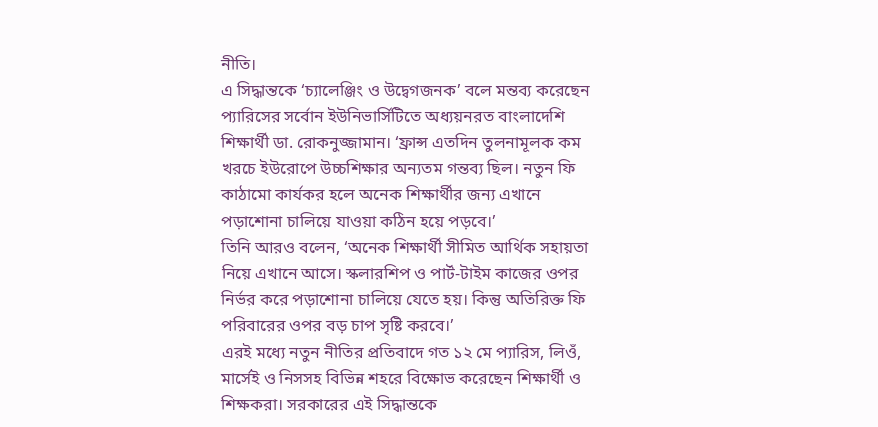নীতি।
এ সিদ্ধান্তকে ‘চ্যালেঞ্জিং ও উদ্বেগজনক’ বলে মন্তব্য করেছেন প্যারিসের সর্বোন ইউনিভার্সিটিতে অধ্যয়নরত বাংলাদেশি শিক্ষার্থী ডা. রোকনুজ্জামান। ‘ফ্রান্স এতদিন তুলনামূলক কম খরচে ইউরোপে উচ্চশিক্ষার অন্যতম গন্তব্য ছিল। নতুন ফি কাঠামো কার্যকর হলে অনেক শিক্ষার্থীর জন্য এখানে পড়াশোনা চালিয়ে যাওয়া কঠিন হয়ে পড়বে।’
তিনি আরও বলেন, ‘অনেক শিক্ষার্থী সীমিত আর্থিক সহায়তা নিয়ে এখানে আসে। স্কলারশিপ ও পার্ট-টাইম কাজের ওপর নির্ভর করে পড়াশোনা চালিয়ে যেতে হয়। কিন্তু অতিরিক্ত ফি পরিবারের ওপর বড় চাপ সৃষ্টি করবে।’
এরই মধ্যে নতুন নীতির প্রতিবাদে গত ১২ মে প্যারিস, লিওঁ, মার্সেই ও নিসসহ বিভিন্ন শহরে বিক্ষোভ করেছেন শিক্ষার্থী ও শিক্ষকরা। সরকারের এই সিদ্ধান্তকে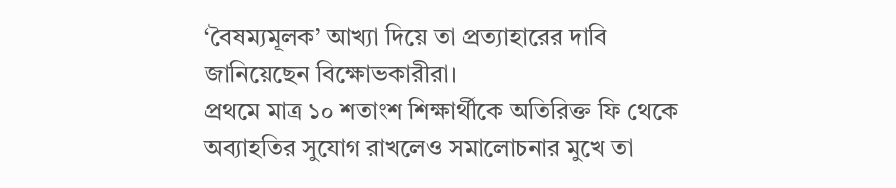‘বৈষম্যমূলক’ আখ্যা দিয়ে তা প্রত্যাহারের দাবি জানিয়েছেন বিক্ষোভকারীরা।
প্রথমে মাত্র ১০ শতাংশ শিক্ষার্থীকে অতিরিক্ত ফি থেকে অব্যাহতির সুযোগ রাখলেও সমালোচনার মুখে তা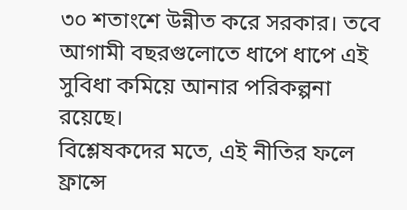৩০ শতাংশে উন্নীত করে সরকার। তবে আগামী বছরগুলোতে ধাপে ধাপে এই সুবিধা কমিয়ে আনার পরিকল্পনা রয়েছে।
বিশ্লেষকদের মতে, এই নীতির ফলে ফ্রান্সে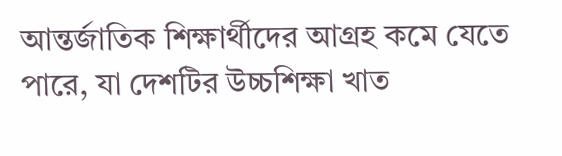আন্তর্জাতিক শিক্ষার্থীদের আগ্রহ কমে যেতে পারে, যা দেশটির উচ্চশিক্ষা খাত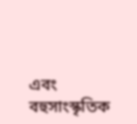এবং বহুসাংস্কৃতিক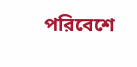পরিবেশে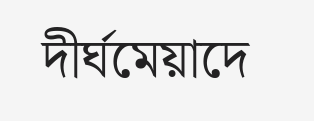দীর্ঘমেয়াদে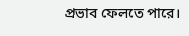প্রভাব ফেলতে পারে।